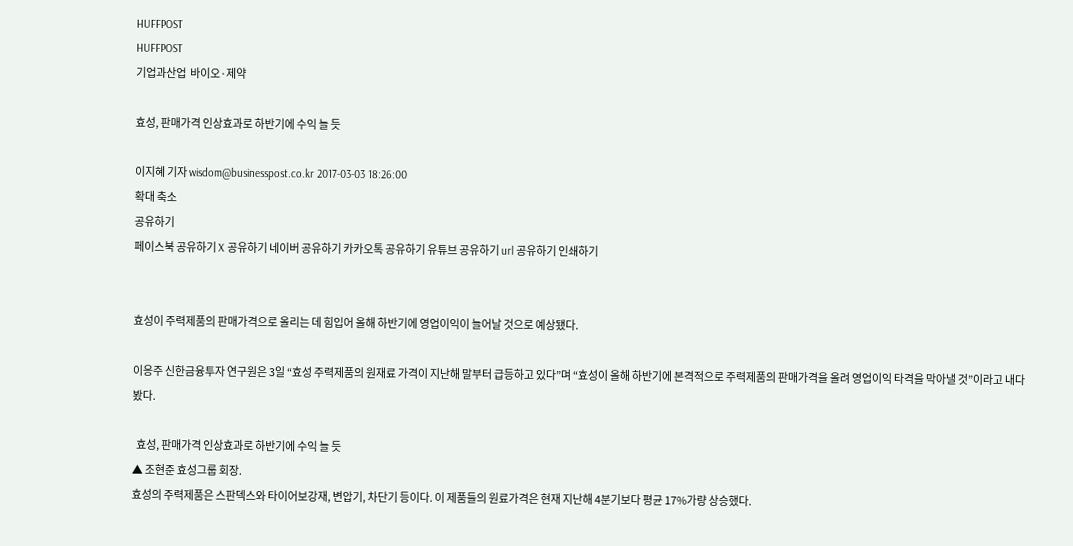HUFFPOST
HUFFPOST
기업과산업  바이오·제약

효성, 판매가격 인상효과로 하반기에 수익 늘 듯

이지혜 기자 wisdom@businesspost.co.kr 2017-03-03 18:26:00
확대 축소
공유하기
페이스북 공유하기 X 공유하기 네이버 공유하기 카카오톡 공유하기 유튜브 공유하기 url 공유하기 인쇄하기


효성이 주력제품의 판매가격으로 올리는 데 힘입어 올해 하반기에 영업이익이 늘어날 것으로 예상됐다.

이응주 신한금융투자 연구원은 3일 “효성 주력제품의 원재료 가격이 지난해 말부터 급등하고 있다”며 “효성이 올해 하반기에 본격적으로 주력제품의 판매가격을 올려 영업이익 타격을 막아낼 것”이라고 내다봤다.

  효성, 판매가격 인상효과로 하반기에 수익 늘 듯
▲ 조현준 효성그룹 회장.
효성의 주력제품은 스판덱스와 타이어보강재, 변압기, 차단기 등이다. 이 제품들의 원료가격은 현재 지난해 4분기보다 평균 17%가량 상승했다.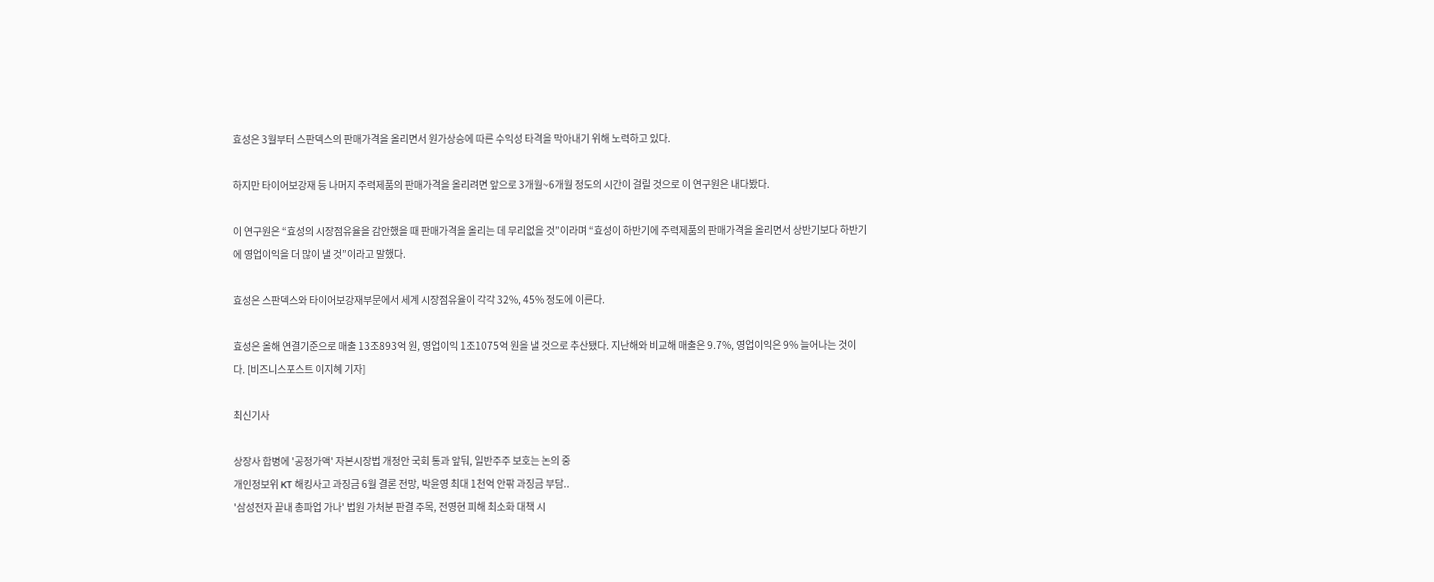효성은 3월부터 스판덱스의 판매가격을 올리면서 원가상승에 따른 수익성 타격을 막아내기 위해 노력하고 있다.

하지만 타이어보강재 등 나머지 주력제품의 판매가격을 올리려면 앞으로 3개월~6개월 정도의 시간이 걸릴 것으로 이 연구원은 내다봤다.

이 연구원은 “효성의 시장점유율을 감안했을 때 판매가격을 올리는 데 무리없을 것”이라며 “효성이 하반기에 주력제품의 판매가격을 올리면서 상반기보다 하반기에 영업이익을 더 많이 낼 것”이라고 말했다.

효성은 스판덱스와 타이어보강재부문에서 세계 시장점유율이 각각 32%, 45% 정도에 이른다.

효성은 올해 연결기준으로 매출 13조893억 원, 영업이익 1조1075억 원을 낼 것으로 추산됐다. 지난해와 비교해 매출은 9.7%, 영업이익은 9% 늘어나는 것이다. [비즈니스포스트 이지혜 기자]

최신기사

상장사 합병에 '공정가액' 자본시장법 개정안 국회 통과 앞둬, 일반주주 보호는 논의 중
개인정보위 KT 해킹사고 과징금 6월 결론 전망, 박윤영 최대 1천억 안팎 과징금 부담..
'삼성전자 끝내 총파업 가나' 법원 가처분 판결 주목, 전영현 피해 최소화 대책 시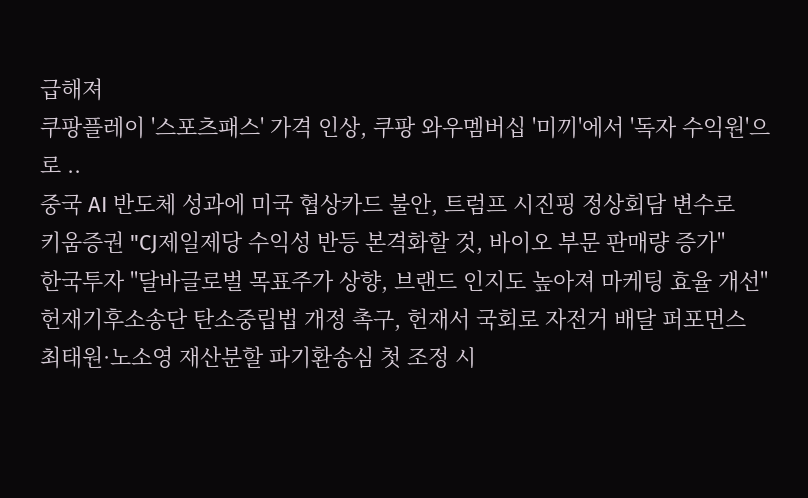급해져
쿠팡플레이 '스포츠패스' 가격 인상, 쿠팡 와우멤버십 '미끼'에서 '독자 수익원'으로 ..
중국 AI 반도체 성과에 미국 협상카드 불안, 트럼프 시진핑 정상회담 변수로
키움증권 "CJ제일제당 수익성 반등 본격화할 것, 바이오 부문 판매량 증가"
한국투자 "달바글로벌 목표주가 상향, 브랜드 인지도 높아져 마케팅 효율 개선"
헌재기후소송단 탄소중립법 개정 촉구, 헌재서 국회로 자전거 배달 퍼포먼스
최태원·노소영 재산분할 파기환송심 첫 조정 시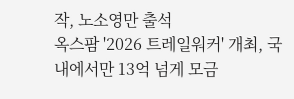작, 노소영만 출석
옥스팜 '2026 트레일워커' 개최, 국내에서만 13억 넘게 모금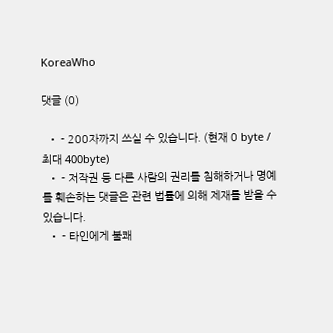KoreaWho

댓글 (0)

  • - 200자까지 쓰실 수 있습니다. (현재 0 byte / 최대 400byte)
  • - 저작권 등 다른 사람의 권리를 침해하거나 명예를 훼손하는 댓글은 관련 법률에 의해 제재를 받을 수 있습니다.
  • - 타인에게 불쾌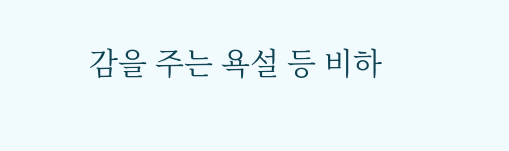감을 주는 욕설 등 비하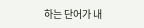하는 단어가 내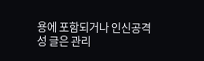용에 포함되거나 인신공격성 글은 관리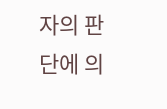자의 판단에 의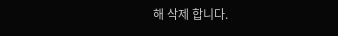해 삭제 합니다.